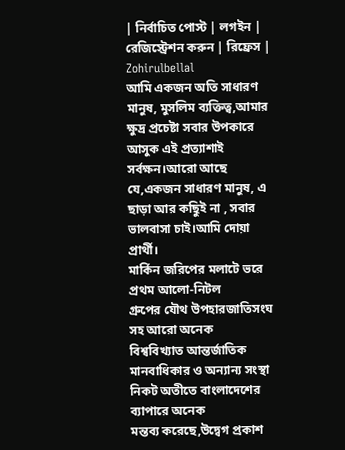| নির্বাচিত পোস্ট | লগইন | রেজিস্ট্রেশন করুন | রিফ্রেস |
Zohirulbellal
আমি একজন অতি সাধারণ মানুষ, মুসলিম ব্যক্তিত্ব,আমার ক্ষুদ্র প্রচেষ্টা সবার উপকারে আসুক এই প্রত্যাশাই সর্বক্ষন।আরো আছে যে,একজন সাধারণ মানুষ, এ ছাড়া আর কছিুই না , সবার ভালবাসা চাই।আমি দোয়া প্রার্থী।
মার্কিন জরিপের মলাটে ভরে প্রথম আলো-নিটল
গ্রুপের যৌথ উপহারজাতিসংঘ সহ আরো অনেক
বিশ্ববিখ্যাত আন্তর্জাতিক মানবাধিকার ও অন্যান্য সংস্থা
নিকট অতীতে বাংলাদেশের ব্যাপারে অনেক
মন্তব্য করেছে,উদ্বেগ প্রকাশ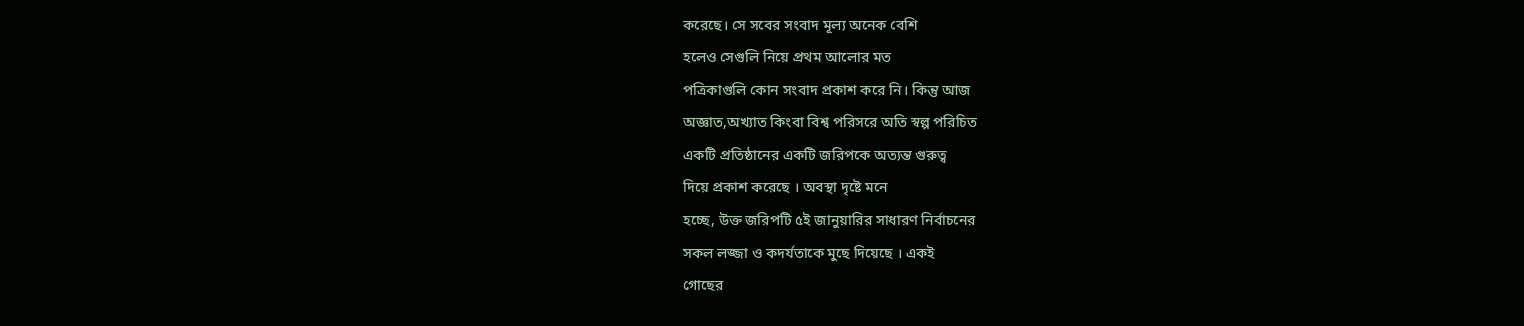করেছে। সে সবের সংবাদ মূল্য অনেক বেশি
হলেও সেগুলি নিয়ে প্রথম আলোর মত
পত্রিকাগুলি কোন সংবাদ প্রকাশ করে নি। কিন্তু আজ
অজ্ঞাত,অখ্যাত কিংবা বিশ্ব পরিসরে অতি স্বল্প পরিচিত
একটি প্রতিষ্ঠানের একটি জরিপকে অত্যন্ত গুরুত্ব
দিয়ে প্রকাশ করেছে । অবস্থা দৃষ্টে মনে
হচ্ছে, উক্ত জরিপটি ৫ই জানুয়ারির সাধারণ নির্বাচনের
সকল লজ্জা ও কদর্যতাকে মুছে দিয়েছে । একই
গোছের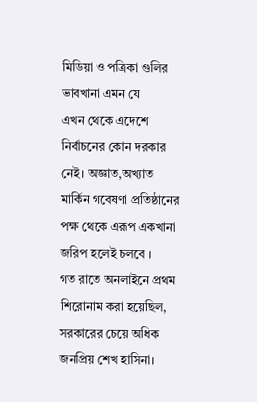মিডিয়া ও পত্রিকা গুলির ভাবখানা এমন যে
এখন থেকে এদেশে নির্বাচনের কোন দরকার
নেই। অজ্ঞাত,অখ্যাত মার্কিন গবেষণা প্রতিষ্ঠানের
পক্ষ থেকে এরূপ একখানা জরিপ হলেই চলবে ।
গত রাতে অনলাইনে প্রথম শিরোনাম করা হয়েছিল,
সরকারের চেয়ে অধিক জনপ্রিয় শেখ হাসিনা।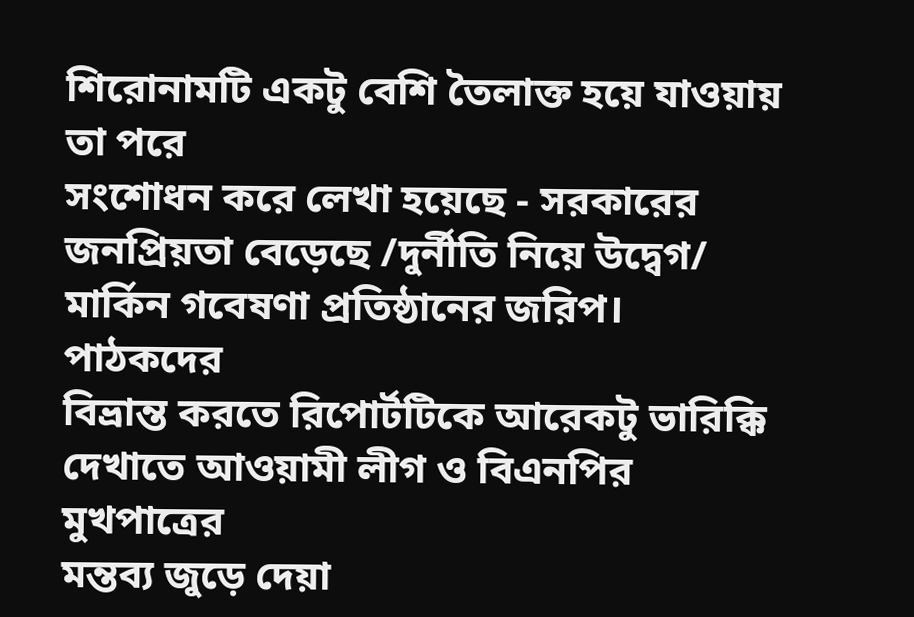শিরোনামটি একটু বেশি তৈলাক্ত হয়ে যাওয়ায় তা পরে
সংশোধন করে লেখা হয়েছে - সরকারের
জনপ্রিয়তা বেড়েছে /দুর্নীতি নিয়ে উদ্বেগ/
মার্কিন গবেষণা প্রতিষ্ঠানের জরিপ। পাঠকদের
বিভ্রান্ত করতে রিপোর্টটিকে আরেকটু ভারিক্কি
দেখাতে আওয়ামী লীগ ও বিএনপির মুখপাত্রের
মন্তব্য জুড়ে দেয়া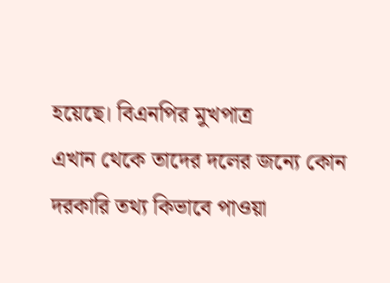হয়েছে। বিএনপির মুখপাত্র
এখান থেকে তাদের দলের জন্যে কোন
দরকারি তথ্য কিভাবে পাওয়া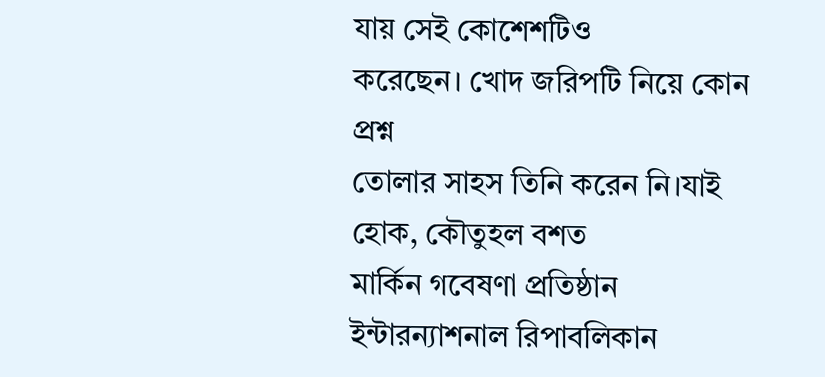যায় সেই কোশেশটিও
করেছেন। খোদ জরিপটি নিয়ে কোন প্রশ্ন
তোলার সাহস তিনি করেন নি।যাই হোক, কৌতুহল বশত
মার্কিন গবেষণা প্রতিষ্ঠান ইন্টারন্যাশনাল রিপাবলিকান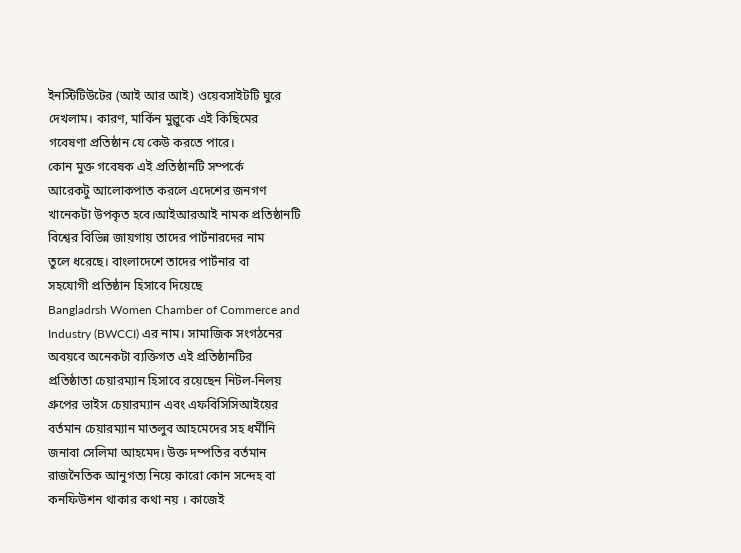ইনস্টিটিউটের (আই আর আই) ওয়েবসাইটটি ঘুরে
দেখলাম। কারণ, মার্কিন মুল্লুকে এই কিছিমের
গবেষণা প্রতিষ্ঠান যে কেউ করতে পারে।
কোন মুক্ত গবেষক এই প্রতিষ্ঠানটি সম্পর্কে
আরেকটু আলোকপাত করলে এদেশের জনগণ
খানেকটা উপকৃত হবে।আইআরআই নামক প্রতিষ্ঠানটি
বিশ্বের বিভিন্ন জায়গায় তাদের পার্টনারদের নাম
তুলে ধরেছে। বাংলাদেশে তাদের পার্টনার বা
সহযোগী প্রতিষ্ঠান হিসাবে দিয়েছে
Bangladrsh Women Chamber of Commerce and
Industry (BWCCI) এর নাম। সামাজিক সংগঠনের
অবয়বে অনেকটা ব্যক্তিগত এই প্রতিষ্ঠানটির
প্রতিষ্ঠাতা চেয়ারম্যান হিসাবে রয়েছেন নিটল-নিলয়
গ্রুপের ভাইস চেয়ারম্যান এবং এফবিসিসিআইয়ের
বর্তমান চেয়ারম্যান মাতলুব আহমেদের সহ ধর্মীনি
জনাবা সেলিমা আহমেদ। উক্ত দম্পতির বর্তমান
রাজনৈতিক আনুগত্য নিয়ে কারো কোন সন্দেহ বা
কনফিউশন থাকার কথা নয় । কাজেই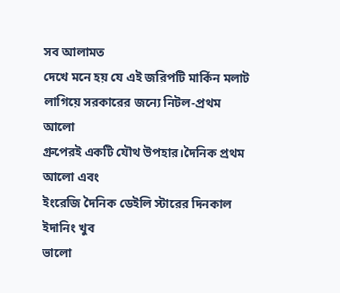সব আলামত
দেখে মনে হয় যে এই জরিপটি মার্কিন মলাট
লাগিয়ে সরকারের জন্যে নিটল-প্রথম আলো
গ্রুপেরই একটি যৌথ উপহার।দৈনিক প্রথম আলো এবং
ইংরেজি দৈনিক ডেইলি স্টারের দিনকাল ইদানিং খুব
ভালো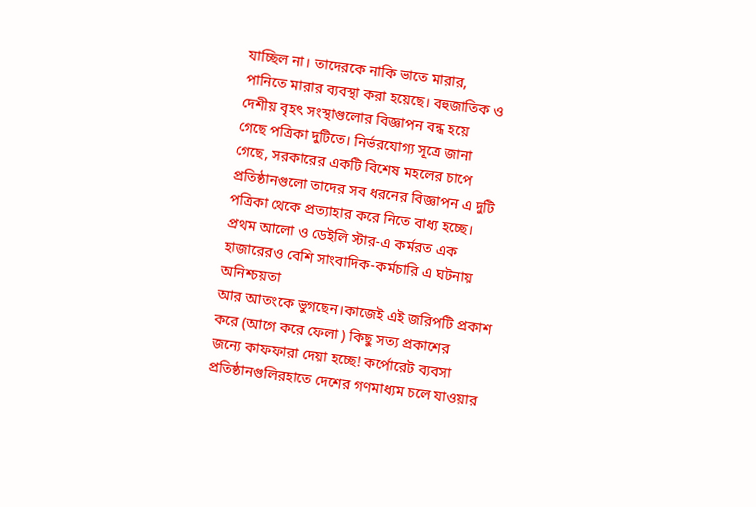যাচ্ছিল না। তাদেরকে নাকি ভাতে মারার,
পানিতে মারার ব্যবস্থা করা হয়েছে। বহুজাতিক ও
দেশীয় বৃহৎ সংস্থাগুলোর বিজ্ঞাপন বন্ধ হয়ে
গেছে পত্রিকা দুটিতে। নির্ভরযোগ্য সূত্রে জানা
গেছে, সরকারের একটি বিশেষ মহলের চাপে
প্রতিষ্ঠানগুলো তাদের সব ধরনের বিজ্ঞাপন এ দুটি
পত্রিকা থেকে প্রত্যাহার করে নিতে বাধ্য হচ্ছে।
প্রথম আলো ও ডেইলি স্টার-এ কর্মরত এক
হাজারেরও বেশি সাংবাদিক-কর্মচারি এ ঘটনায় অনিশ্চয়তা
আর আতংকে ভুগছেন।কাজেই এই জরিপটি প্রকাশ
করে (আগে করে ফেলা ) কিছু সত্য প্রকাশের
জন্যে কাফফারা দেয়া হচ্ছে! কর্পোরেট ব্যবসা
প্রতিষ্ঠানগুলিরহাতে দেশের গণমাধ্যম চলে যাওয়ার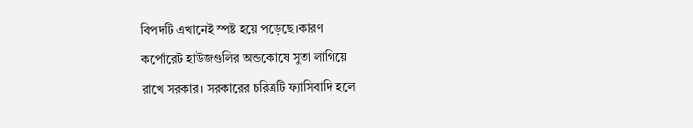বিপদটি এখানেই স্পষ্ট হয়ে পড়েছে।কারণ
কর্পোরেট হাউজগুলির অন্ডকোষে সুতা লাগিয়ে
রাখে সরকার। সরকারের চরিত্রটি ফ্যাসিবাদি হলে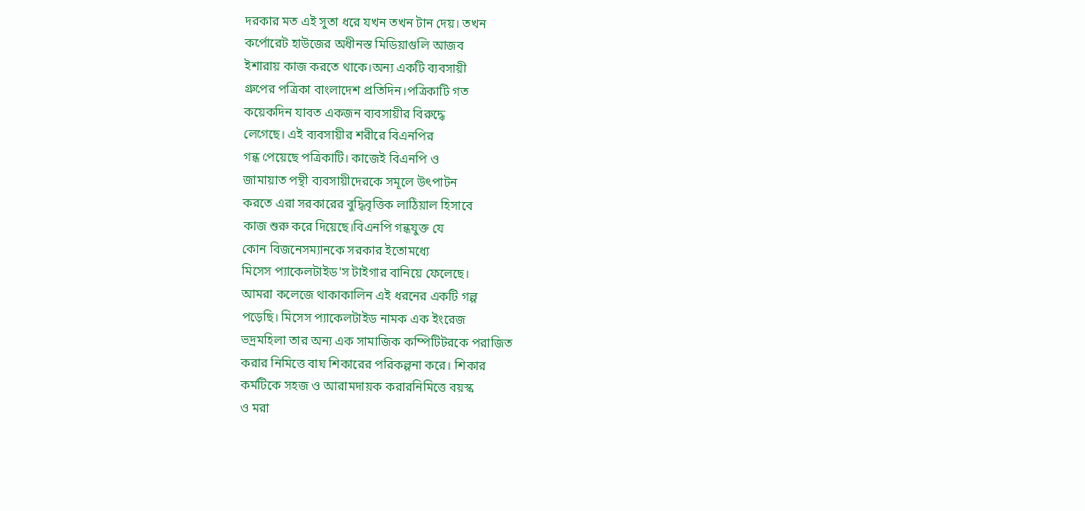দরকার মত এই সুতা ধরে যখন তখন টান দেয়। তখন
কর্পোরেট হাউজের অধীনস্ত মিডিয়াগুলি আজব
ইশারায় কাজ করতে থাকে।অন্য একটি ব্যবসায়ী
গ্রুপের পত্রিকা বাংলাদেশ প্রতিদিন।পত্রিকাটি গত
কয়েকদিন যাবত একজন ব্যবসায়ীর বিরুদ্ধে
লেগেছে। এই ব্যবসায়ীর শরীরে বিএনপির
গন্ধ পেয়েছে পত্রিকাটি। কাজেই বিএনপি ও
জামায়াত পন্থী ব্যবসায়ীদেরকে সমূলে উৎপাটন
করতে এরা সরকারের বুদ্ধিবৃত্তিক লাঠিয়াল হিসাবে
কাজ শুরু করে দিয়েছে।বিএনপি গন্ধযুক্ত যে
কোন বিজনেসম্যানকে সরকার ইতোমধ্যে
মিসেস প্যাকেলটাইড'স টাইগার বানিয়ে ফেলেছে।
আমরা কলেজে থাকাকালিন এই ধরনের একটি গল্প
পড়েছি। মিসেস প্যাকেলটাইড নামক এক ইংরেজ
ভদ্রমহিলা তার অন্য এক সামাজিক কম্পিটিটরকে পরাজিত
করার নিমিত্তে বাঘ শিকারের পরিকল্পনা করে। শিকার
কর্মটিকে সহজ ও আরামদায়ক করারনিমিত্তে বয়স্ক
ও মরা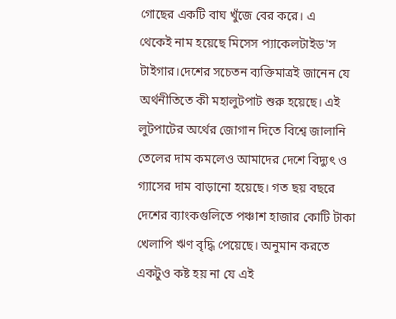গোছের একটি বাঘ খুঁজে বের করে। এ
থেকেই নাম হয়েছে মিসেস প্যাকেলটাইড'স
টাইগার।দেশের সচেতন ব্যক্তিমাত্রই জানেন যে
অর্থনীতিতে কী মহালুটপাট শুরু হয়েছে। এই
লুটপাটের অর্থের জোগান দিতে বিশ্বে জালানি
তেলের দাম কমলেও আমাদের দেশে বিদ্যুৎ ও
গ্যাসের দাম বাড়ানো হয়েছে। গত ছয় বছরে
দেশের ব্যাংকগুলিতে পঞ্চাশ হাজার কোটি টাকা
খেলাপি ঋণ বৃদ্ধি পেয়েছে। অনুমান করতে
একটুও কষ্ট হয় না যে এই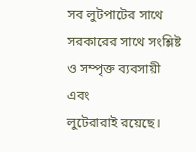সব লুটপাটের সাথে
সরকারের সাথে সংশ্লিষ্ট ও সম্পৃক্ত ব্যবসায়ী এবং
লুটেরারাই রয়েছে।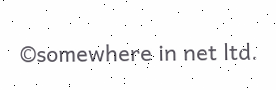©somewhere in net ltd.